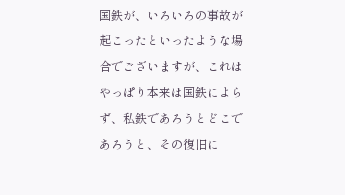国鉄が、いろいろの事故が起こったといったような場合でございますが、これはやっぱり本来は国鉄によらず、私鉄であろうとどこであろうと、その復旧に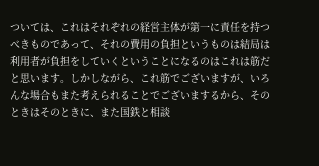ついては、これはそれぞれの経営主体が第一に責任を持つべきものであって、それの費用の負担というものは結局は利用者が負担をしていくということになるのはこれは筋だと思います。しかしながら、これ筋でございますが、いろんな場合もまた考えられることでございまするから、そのときはそのときに、また国鉄と相談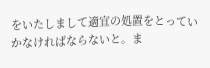をいたしまして適宜の処置をとっていかなければならないと。ま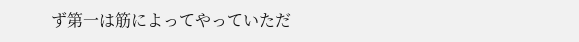ず第一は筋によってやっていただ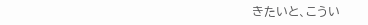きたいと、こうい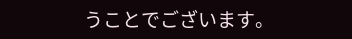うことでございます。